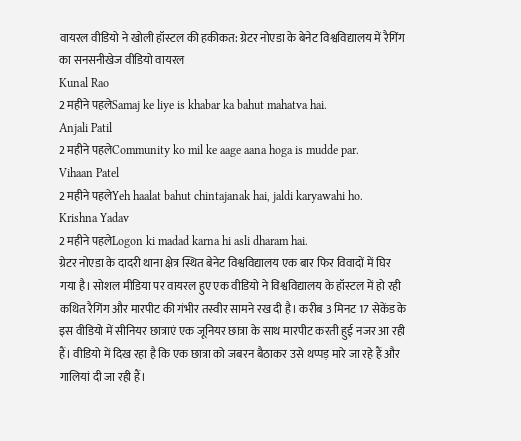वायरल वीडियो ने खोली हॉस्टल की हकीकत: ग्रेटर नोएडा के बेनेट विश्वविद्यालय में रैगिंग का सनसनीखेज वीडियो वायरल
Kunal Rao
2 महीने पहलेSamaj ke liye is khabar ka bahut mahatva hai.
Anjali Patil
2 महीने पहलेCommunity ko mil ke aage aana hoga is mudde par.
Vihaan Patel
2 महीने पहलेYeh haalat bahut chintajanak hai, jaldi karyawahi ho.
Krishna Yadav
2 महीने पहलेLogon ki madad karna hi asli dharam hai.
ग्रेटर नोएडा के दादरी थाना क्षेत्र स्थित बेनेट विश्वविद्यालय एक बार फिर विवादों में घिर गया है। सोशल मीडिया पर वायरल हुए एक वीडियो ने विश्वविद्यालय के हॉस्टल में हो रही कथित रैगिंग और मारपीट की गंभीर तस्वीर सामने रख दी है। करीब 3 मिनट 17 सेकेंड के इस वीडियो में सीनियर छात्राएं एक जूनियर छात्रा के साथ मारपीट करती हुई नजर आ रही हैं। वीडियो में दिख रहा है कि एक छात्रा को जबरन बैठाकर उसे थप्पड़ मारे जा रहे हैं और गालियां दी जा रही हैं।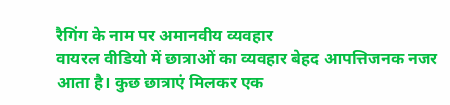रैगिंग के नाम पर अमानवीय व्यवहार
वायरल वीडियो में छात्राओं का व्यवहार बेहद आपत्तिजनक नजर आता है। कुछ छात्राएं मिलकर एक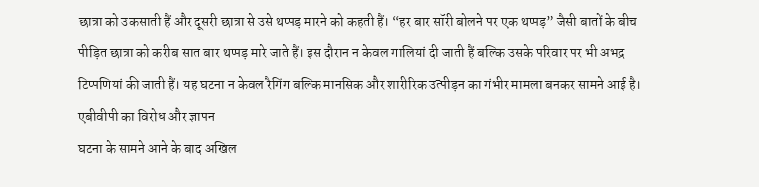छात्रा को उकसाती हैं और दूसरी छात्रा से उसे थप्पड़ मारने को कहती हैं। “हर बार सॉरी बोलने पर एक थप्पड़” जैसी बातों के बीच पीड़ित छात्रा को करीब सात बार थप्पड़ मारे जाते हैं। इस दौरान न केवल गालियां दी जाती हैं बल्कि उसके परिवार पर भी अभद्र टिप्पणियां की जाती हैं। यह घटना न केवल रैगिंग बल्कि मानसिक और शारीरिक उत्पीड़न का गंभीर मामला बनकर सामने आई है।
एबीवीपी का विरोध और ज्ञापन
घटना के सामने आने के बाद अखिल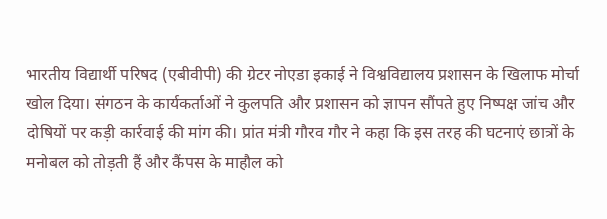भारतीय विद्यार्थी परिषद (एबीवीपी) की ग्रेटर नोएडा इकाई ने विश्वविद्यालय प्रशासन के खिलाफ मोर्चा खोल दिया। संगठन के कार्यकर्ताओं ने कुलपति और प्रशासन को ज्ञापन सौंपते हुए निष्पक्ष जांच और दोषियों पर कड़ी कार्रवाई की मांग की। प्रांत मंत्री गौरव गौर ने कहा कि इस तरह की घटनाएं छात्रों के मनोबल को तोड़ती हैं और कैंपस के माहौल को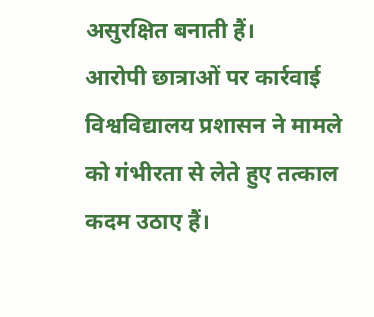असुरक्षित बनाती हैं।
आरोपी छात्राओं पर कार्रवाई
विश्वविद्यालय प्रशासन ने मामले को गंभीरता से लेते हुए तत्काल कदम उठाए हैं।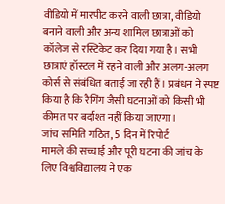वीडियो में मारपीट करने वाली छात्रा, वीडियो बनाने वाली और अन्य शामिल छात्राओं को कॉलेज से रस्टिकेट कर दिया गया है। सभी छात्राएं हॉस्टल में रहने वाली और अलग-अलग कोर्स से संबंधित बताई जा रही हैं। प्रबंधन ने स्पष्ट किया है कि रैगिंग जैसी घटनाओं को किसी भी कीमत पर बर्दाश्त नहीं किया जाएगा।
जांच समिति गठित, 5 दिन में रिपोर्ट
मामले की सच्चाई और पूरी घटना की जांच के लिए विश्वविद्यालय ने एक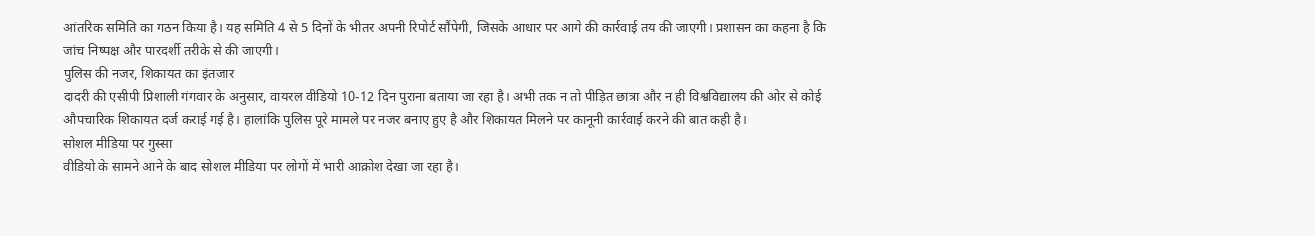आंतरिक समिति का गठन किया है। यह समिति 4 से 5 दिनों के भीतर अपनी रिपोर्ट सौंपेगी, जिसके आधार पर आगे की कार्रवाई तय की जाएगी। प्रशासन का कहना है कि जांच निष्पक्ष और पारदर्शी तरीके से की जाएगी।
पुलिस की नजर, शिकायत का इंतजार
दादरी की एसीपी प्रिशाली गंगवार के अनुसार, वायरल वीडियो 10-12 दिन पुराना बताया जा रहा है। अभी तक न तो पीड़ित छात्रा और न ही विश्वविद्यालय की ओर से कोई औपचारिक शिकायत दर्ज कराई गई है। हालांकि पुलिस पूरे मामले पर नजर बनाए हुए है और शिकायत मिलने पर कानूनी कार्रवाई करने की बात कही है।
सोशल मीडिया पर गुस्सा
वीडियो के सामने आने के बाद सोशल मीडिया पर लोगों में भारी आक्रोश देखा जा रहा है।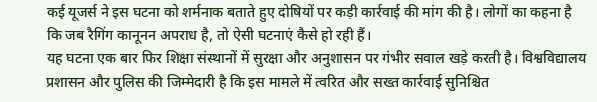कई यूजर्स ने इस घटना को शर्मनाक बताते हुए दोषियों पर कड़ी कार्रवाई की मांग की है। लोगों का कहना है कि जब रैगिंग कानूनन अपराध है, तो ऐसी घटनाएं कैसे हो रही हैं।
यह घटना एक बार फिर शिक्षा संस्थानों में सुरक्षा और अनुशासन पर गंभीर सवाल खड़े करती है। विश्वविद्यालय प्रशासन और पुलिस की जिम्मेदारी है कि इस मामले में त्वरित और सख्त कार्रवाई सुनिश्चित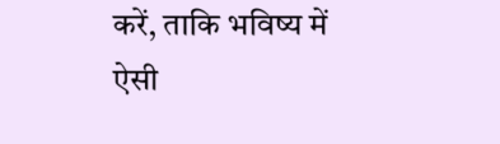करें, ताकि भविष्य में ऐसी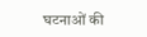घटनाओं की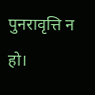पुनरावृत्ति न हो।